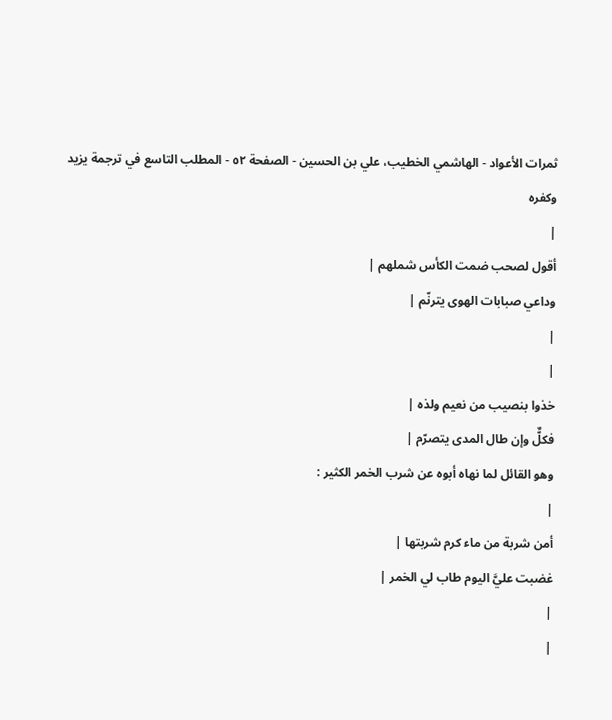ثمرات الأعواد - الهاشمي الخطيب، علي بن الحسين - الصفحة ٥٢ - المطلب التاسع في ترجمة يزيد وكفره
|
أقول لصحب ضمت الكأس شملهم |
وداعي صبابات الهوى يترنّم |
|
|
خذوا بنصيب من نعيم ولذه |
فكلٌّ وإن طال المدى يتصرّم |
وهو القائل لما نهاه أبوه عن شرب الخمر الكثير :
|
أمن شربة من ماء كرم شربتها |
غضبت عليَّ اليوم طاب لي الخمر |
|
|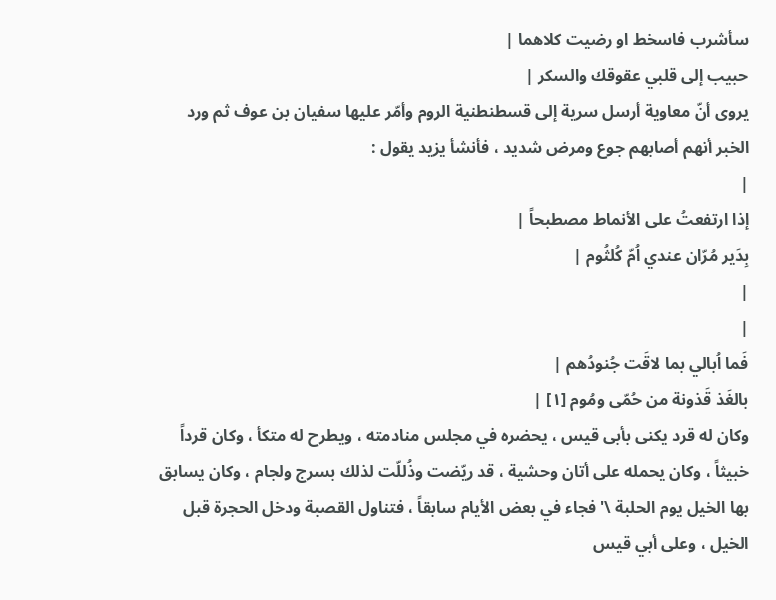سأشرب فاسخط او رضيت كلاهما |
حبيب إلى قلبي عقوقك والسكر |
يروى أنّ معاوية أرسل سرية إلى قسطنطنية الروم وأمّر عليها سفيان بن عوف ثم ورد الخبر أنهم أصابهم جوع ومرض شديد ، فأنشأ يزيد يقول :
|
إذا ارتفعتُ على الأنماط مصطبحاً |
بِدَير مُرّان عندي اُمّ كُلثُوم |
|
|
فَما اُبالي بما لاقَت جُنودُهم |
بالغَذ قَذونة من حُمّى ومُوم [١] |
وكان له قرد يكنى بأبى قيس ، يحضره في مجلس منادمته ، ويطرح له متكأ ، وكان قرداً خبيثاً ، وكان يحمله على أتان وحشية ، قد ريّضت وذُللّت لذلك بسرج ولجام ، وكان يسابق بها الخيل يوم الحلبة \' فجاء في بعض الأيام سابقاً ، فتناول القصبة ودخل الحجرة قبل الخيل ، وعلى أبي قيس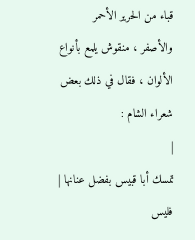قباء من الحرير الأحمر والأصفر ، منقوش يلمع بأنواع الألوان ، فقال في ذلك بعض شعراء الشام :
|
تمسك أبا قبيس بفضل عنانها |
فليس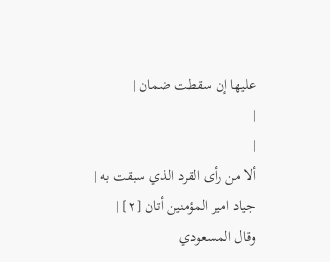عليها إن سقطت ضمان |
|
|
ألا من رأى القرد الذي سبقت به |
جياد امير المؤمنين أتان [٢] |
وقال المسعودي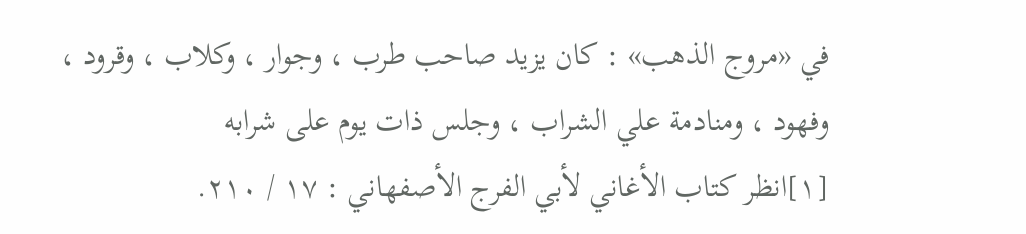في «مروج الذهب» : كان يزيد صاحب طرب ، وجوار ، وكلاب ، وقرود ، وفهود ، ومنادمة علي الشراب ، وجلس ذات يوم على شرابه
[١]انظر كتاب الأغاني لأبي الفرج الأصفهاني : ١٧ / ٢١٠.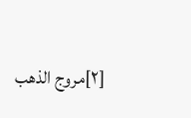[٢]مروج الذهب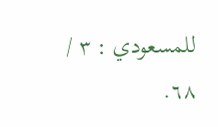للمسعودي : ٣ / ٦٨.